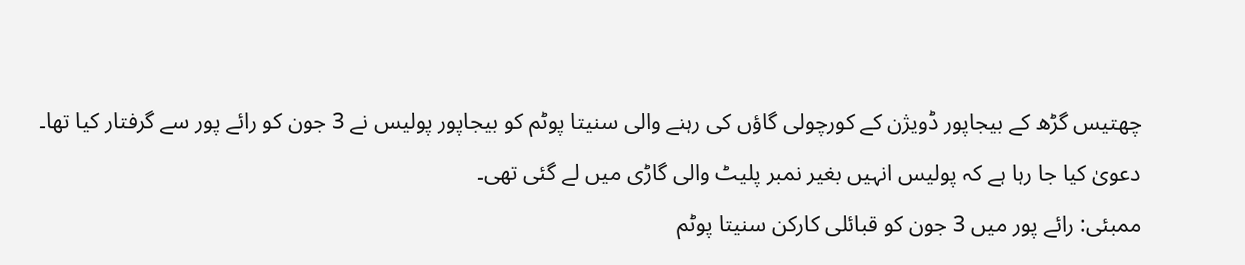چھتیس گڑھ کے بیجاپور ڈویژن کے کورچولی گاؤں کی رہنے والی سنیتا پوٹم کو بیجاپور پولیس نے 3 جون کو رائے پور سے گرفتار کیا تھا۔ دعویٰ کیا جا رہا ہے کہ پولیس انہیں بغیر نمبر پلیٹ والی گاڑی میں لے گئی تھی۔
ممبئی: رائے پور میں 3 جون کو قبائلی کارکن سنیتا پوٹم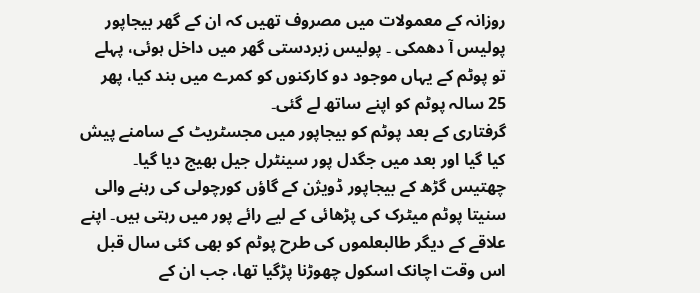روزانہ کے معمولات میں مصروف تھیں کہ ان کے گھر بیجاپور پولیس آ دھمکی ۔ پولیس زبردستی گھر میں داخل ہوئی، پہلے تو پوٹم کے یہاں موجود دو کارکنوں کو کمرے میں بند کیا، پھر 25 سالہ پوٹم کو اپنے ساتھ لے گئی۔
گرفتاری کے بعد پوٹم کو بیجاپور میں مجسٹریٹ کے سامنے پیش کیا گیا اور بعد میں جگدل پور سینٹرل جیل بھیج دیا گیا۔
چھتیس گڑھ کے بیجاپور ڈویژن کے گاؤں کورچولی کی رہنے والی سنیتا پوٹم میٹرک کی پڑھائی کے لیے رائے پور میں رہتی ہیں۔ اپنے علاقے کے دیگر طالبعلموں کی طرح پوٹم کو بھی کئی سال قبل اس وقت اچانک اسکول چھوڑنا پڑگیا تھا، جب ان کے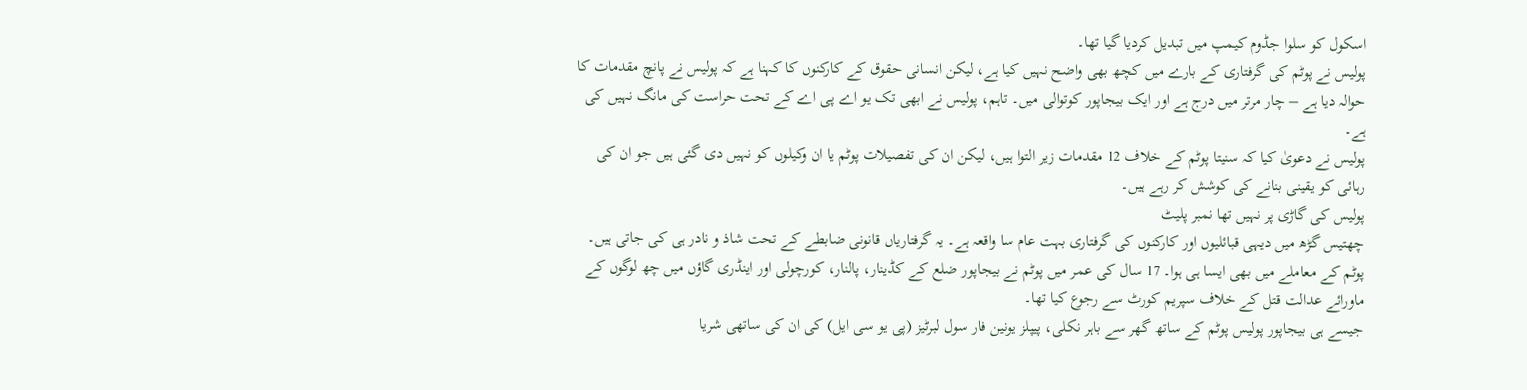اسکول کو سلوا جڈوم کیمپ میں تبدیل کردیا گیا تھا۔
پولیس نے پوٹم کی گرفتاری کے بارے میں کچھ بھی واضح نہیں کیا ہے، لیکن انسانی حقوق کے کارکنوں کا کہنا ہے کہ پولیس نے پانچ مقدمات کا حوالہ دیا ہے – چار مرتر میں درج ہے اور ایک بیجاپور کوتوالی میں۔ تاہم، پولیس نے ابھی تک یو اے پی اے کے تحت حراست کی مانگ نہیں کی ہے۔
پولیس نے دعویٰ کیا کہ سنیتا پوٹم کے خلاف 12 مقدمات زیر التوا ہیں، لیکن ان کی تفصیلات پوٹم یا ان وکیلوں کو نہیں دی گئی ہیں جو ان کی رہائی کو یقینی بنانے کی کوشش کر رہے ہیں۔
پولیس کی گاڑی پر نہیں تھا نمبر پلیٹ
چھتیس گڑھ میں دیہی قبائلیوں اور کارکنوں کی گرفتاری بہت عام سا واقعہ ہے۔ یہ گرفتاریاں قانونی ضابطے کے تحت شاذ و نادر ہی کی جاتی ہیں۔ پوٹم کے معاملے میں بھی ایسا ہی ہوا۔ 17 سال کی عمر میں پوٹم نے بیجاپور ضلع کے کڈینار، پالنار، کورچولی اور اینڈری گاؤں میں چھ لوگوں کے ماورائے عدالت قتل کے خلاف سپریم کورٹ سے رجوع کیا تھا۔
جیسے ہی بیجاپور پولیس پوٹم کے ساتھ گھر سے باہر نکلی، پیپلز یونین فار سول لبرٹیز (پی یو سی ایل) کی ان کی ساتھی شریا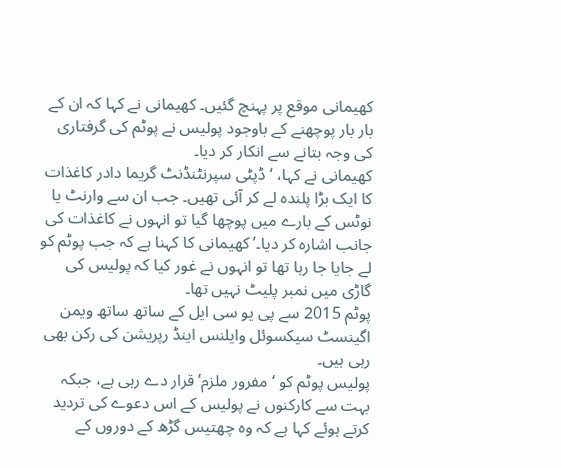کھیمانی موقع پر پہنچ گئیں۔ کھیمانی نے کہا کہ ان کے بار بار پوچھنے کے باوجود پولیس نے پوٹم کی گرفتاری کی وجہ بتانے سے انکار کر دیا۔
کھیمانی نے کہا، ‘ڈپٹی سپرنٹنڈنٹ گریما دادر کاغذات کا ایک بڑا پلندہ لے کر آئی تھیں۔ جب ان سے وارنٹ یا نوٹس کے بارے میں پوچھا گیا تو انہوں نے کاغذات کی جانب اشارہ کر دیا۔’ کھیمانی کا کہنا ہے کہ جب پوٹم کو لے جایا جا رہا تھا تو انہوں نے غور کیا کہ پولیس کی گاڑی میں نمبر پلیٹ نہیں تھا۔
پوٹم 2015 سے پی یو سی ایل کے ساتھ ساتھ ویمن اگینسٹ سیکسوئل وایلنس اینڈ رپریشن کی رکن بھی رہی ہیں۔
پولیس پوٹم کو ‘مفرور ملزم’ قرار دے رہی ہے، جبکہ بہت سے کارکنوں نے پولیس کے اس دعوے کی تردید کرتے ہوئے کہا ہے کہ وہ چھتیس گڑھ کے دوروں کے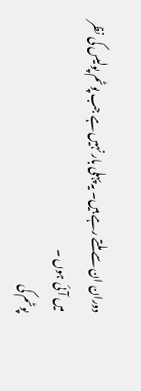دوران ان سے ملتے رہے ہیں۔ یہ پہلی بار نہیں ہے جب پوٹم پولیس کی نظر میں آئی ہوں ۔
پوٹم کی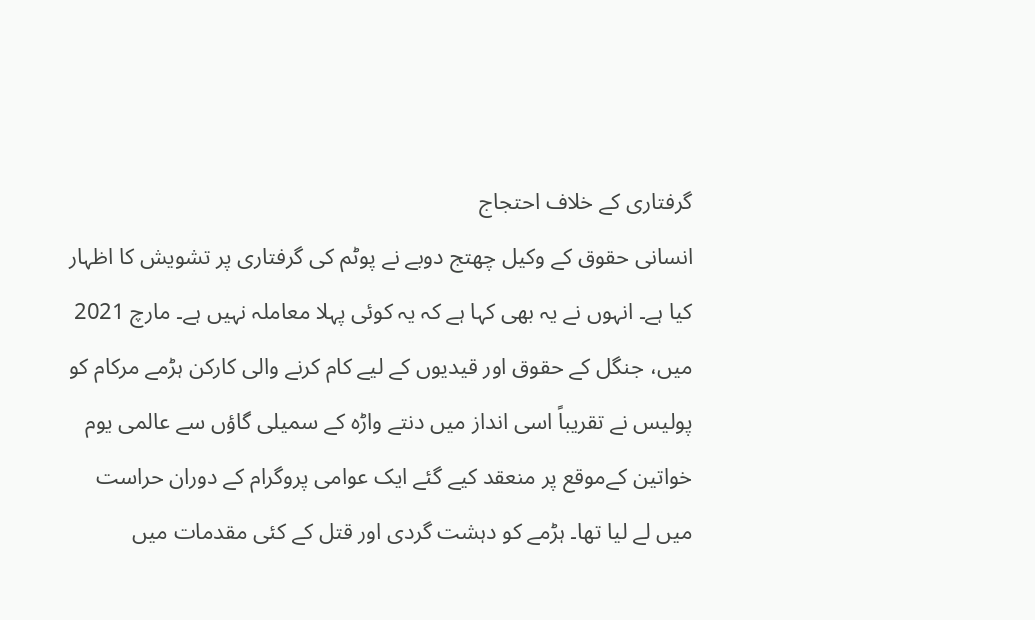گرفتاری کے خلاف احتجاج
انسانی حقوق کے وکیل چھتج دوبے نے پوٹم کی گرفتاری پر تشویش کا اظہار کیا ہے۔ انہوں نے یہ بھی کہا ہے کہ یہ کوئی پہلا معاملہ نہیں ہے۔ مارچ 2021 میں، جنگل کے حقوق اور قیدیوں کے لیے کام کرنے والی کارکن ہڑمے مرکام کو پولیس نے تقریباً اسی انداز میں دنتے واڑہ کے سمیلی گاؤں سے عالمی یوم خواتین کےموقع پر منعقد کیے گئے ایک عوامی پروگرام کے دوران حراست میں لے لیا تھا۔ ہڑمے کو دہشت گردی اور قتل کے کئی مقدمات میں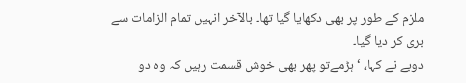ملزم کے طور پر بھی دکھایا گیا تھا۔ بالآخر انہیں تمام الزامات سے بری کر دیا گیا۔
دوبے نے کہا، ‘ہڑمےتو پھر بھی خوش قسمت رہیں کہ وہ دو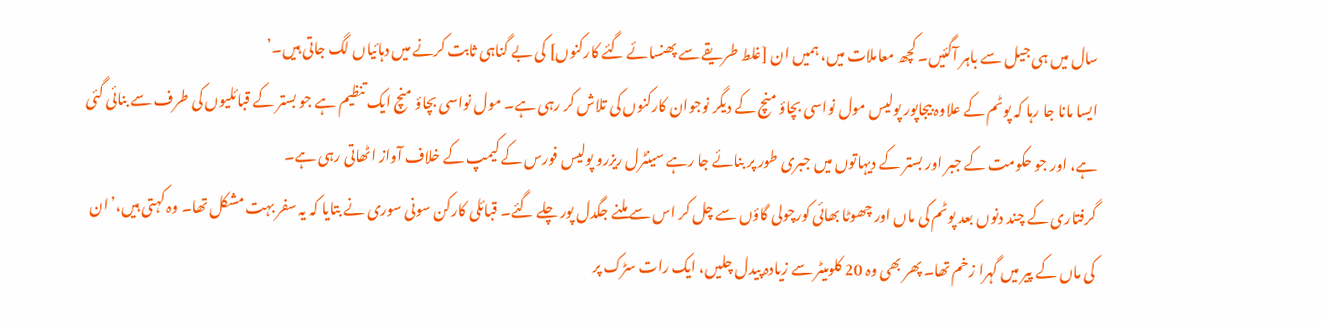سال میں ہی جیل سے باہر آگئیں۔ کچھ معاملات میں، ہمیں ان [غلط طریقے سے پھنسائے گئے کارکنوں] کی بے گناہی ثابت کرنے میں دہائیاں لگ جاتی ہیں۔’
ایسا مانا جا رہا کہ پوٹم کے علاوہ بیجاپور پولیس مول نواسی بچاؤ منچ کے دیگر نوجوان کارکنوں کی تلاش کر رہی ہے۔ مول نواسی بچاؤ منچ ایک تنظیم ہے جو بستر کے قبائلیوں کی طرف سے بنائی گئی ہے، اور جو حکومت کے جبر اور بستر کے دیہاتوں میں جبری طور پر بنائے جا رہے سینٹرل ریزرو پولیس فورس کے کیمپ کے خلاف آواز اٹھاتی رہی ہے۔
گرفتاری کے چند دنوں بعد پوٹم کی ماں اور چھوٹا بھائی کورچولی گاؤں سے چل کر اس سے ملنے جگدل پور چلے گئے۔ قبائلی کارکن سونی سوری نے بتایا کہ یہ سفر بہت مشکل تھا۔ وہ کہتی ہیں،’ان کی ماں کے پیر میں گہرا زخم تھا۔ پھر بھی وہ 20 کلومیٹر سے زیادہ پیدل چلیں، ایک رات سڑک پر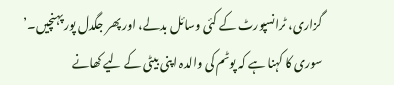گزاری، ٹرانسپورٹ کے کئی وسائل بدلے، اور پھر جگدل پور پہنچیں۔’
سوری کا کہنا ہے کہ پوٹم کی والدہ اپنی بیٹی کے لیے کھانے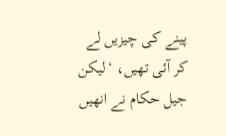پینے کی چیزیں لے کر آئی تھیں، ‘لیکن جیل حکام نے انھیں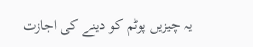یہ چیزیں پوٹم کو دینے کی اجازت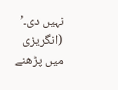نہیں دی۔’
(انگریزی میں پڑھنے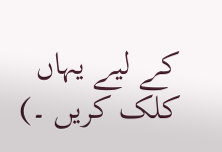کے لیے یہاں کلک کریں ۔)